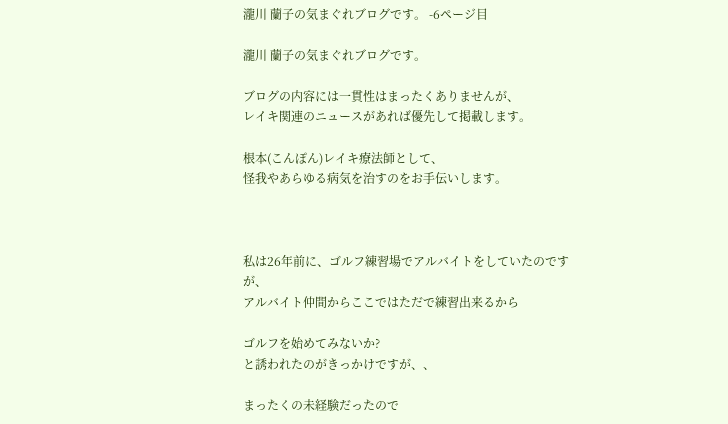瀧川 蘭子の気まぐれブログです。 -6ページ目

瀧川 蘭子の気まぐれブログです。

ブログの内容には一貫性はまったくありませんが、
レイキ関連のニュースがあれば優先して掲載します。

根本(こんぽん)レイキ療法師として、
怪我やあらゆる病気を治すのをお手伝いします。



私は26年前に、ゴルフ練習場でアルバイトをしていたのですが、
アルバイト仲間からここではただで練習出来るから

ゴルフを始めてみないか?
と誘われたのがきっかけですが、、

まったくの未経験だったので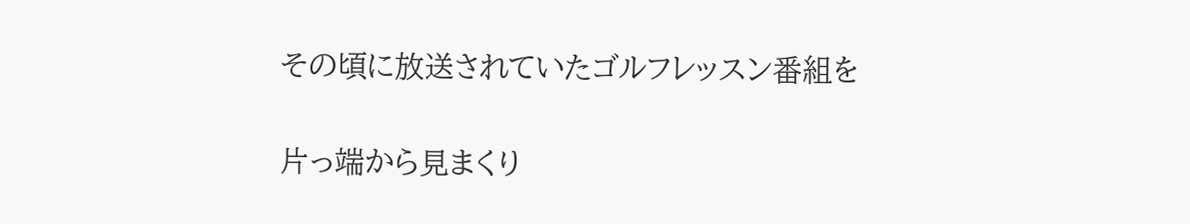その頃に放送されていたゴルフレッスン番組を

片っ端から見まくり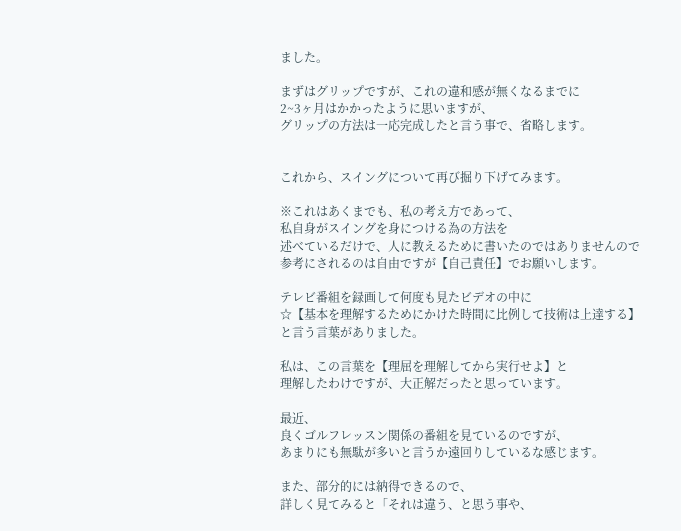ました。

まずはグリップですが、これの違和感が無くなるまでに
2~3ヶ月はかかったように思いますが、
グリップの方法は一応完成したと言う事で、省略します。


これから、スイングについて再び掘り下げてみます。

※これはあくまでも、私の考え方であって、
私自身がスイングを身につける為の方法を
述べているだけで、人に教えるために書いたのではありませんので
参考にされるのは自由ですが【自己責任】でお願いします。

テレビ番組を録画して何度も見たビデオの中に
☆【基本を理解するためにかけた時間に比例して技術は上達する】
と言う言葉がありました。

私は、この言葉を【理屈を理解してから実行せよ】と
理解したわけですが、大正解だったと思っています。

最近、
良くゴルフレッスン関係の番組を見ているのですが、
あまりにも無駄が多いと言うか遠回りしているな感じます。

また、部分的には納得できるので、
詳しく見てみると「それは違う、と思う事や、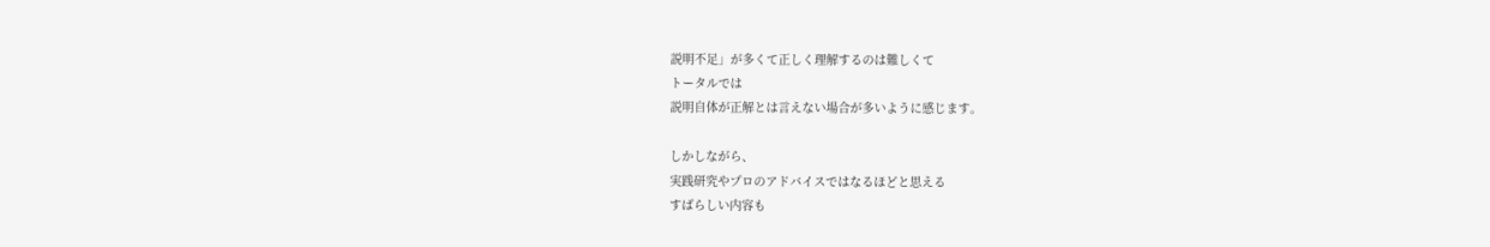説明不足」が多くて正しく理解するのは難しくて
トータルでは
説明自体が正解とは言えない場合が多いように感じます。

しかしながら、
実践研究やプロのアドバイスではなるほどと思える
すばらしい内容も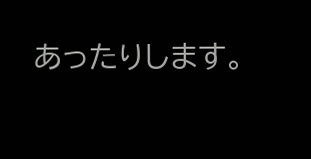あったりします。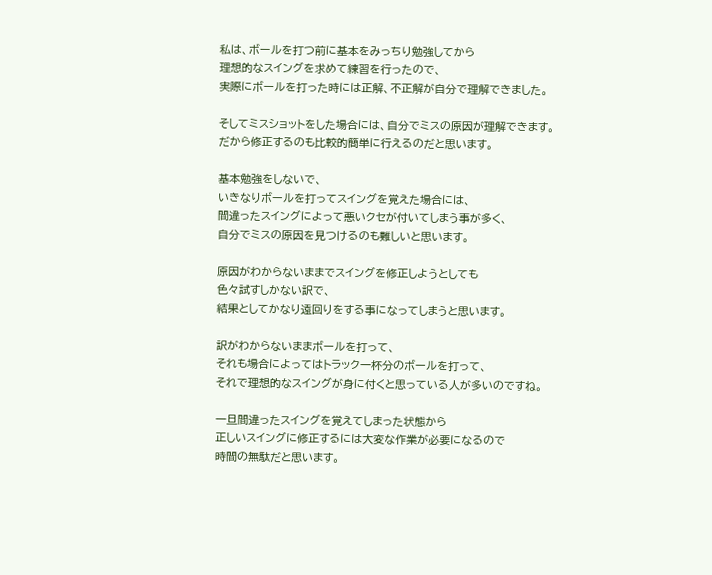私は、ボールを打つ前に基本をみっちり勉強してから
理想的なスイングを求めて練習を行ったので、
実際にボールを打った時には正解、不正解が自分で理解できました。

そしてミスショットをした場合には、自分でミスの原因が理解できます。
だから修正するのも比較的簡単に行えるのだと思います。

基本勉強をしないで、
いきなりボールを打ってスイングを覚えた場合には、
間違ったスイングによって悪いクセが付いてしまう事が多く、
自分でミスの原因を見つけるのも難しいと思います。

原因がわからないままでスイングを修正しようとしても
色々試すしかない訳で、
結果としてかなり遠回りをする事になってしまうと思います。

訳がわからないままボールを打って、
それも場合によってはトラック一杯分のボールを打って、
それで理想的なスイングが身に付くと思っている人が多いのですね。

一旦間違ったスイングを覚えてしまった状態から
正しいスイングに修正するには大変な作業が必要になるので
時間の無駄だと思います。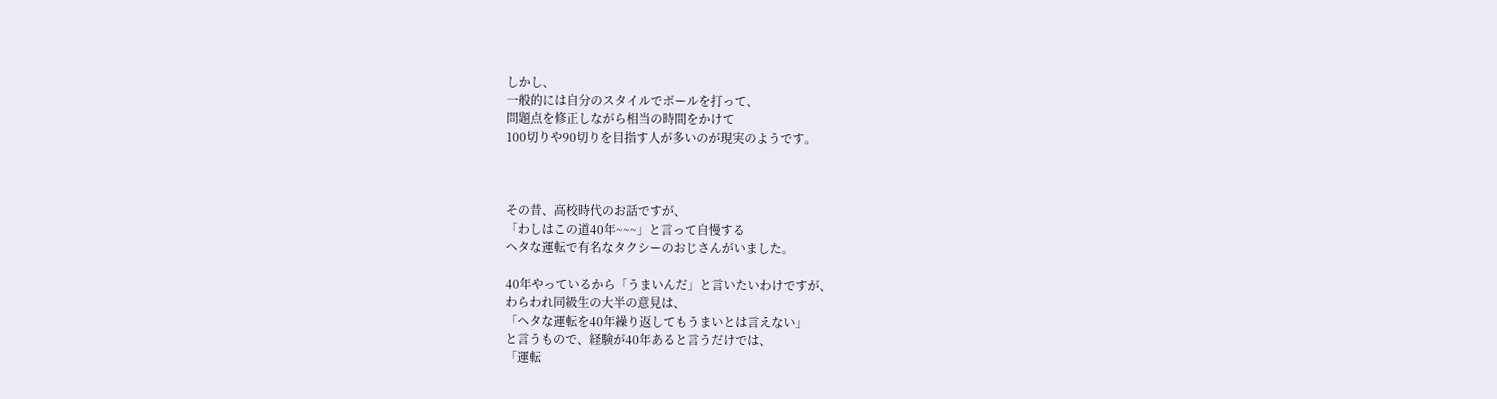しかし、
一般的には自分のスタイルでボールを打って、
問題点を修正しながら相当の時間をかけて
100切りや90切りを目指す人が多いのが現実のようです。



その昔、高校時代のお話ですが、
「わしはこの道40年~~~」と言って自慢する
ヘタな運転で有名なタクシーのおじさんがいました。

40年やっているから「うまいんだ」と言いたいわけですが、
わらわれ同級生の大半の意見は、
「ヘタな運転を40年繰り返してもうまいとは言えない」
と言うもので、経験が40年あると言うだけでは、
「運転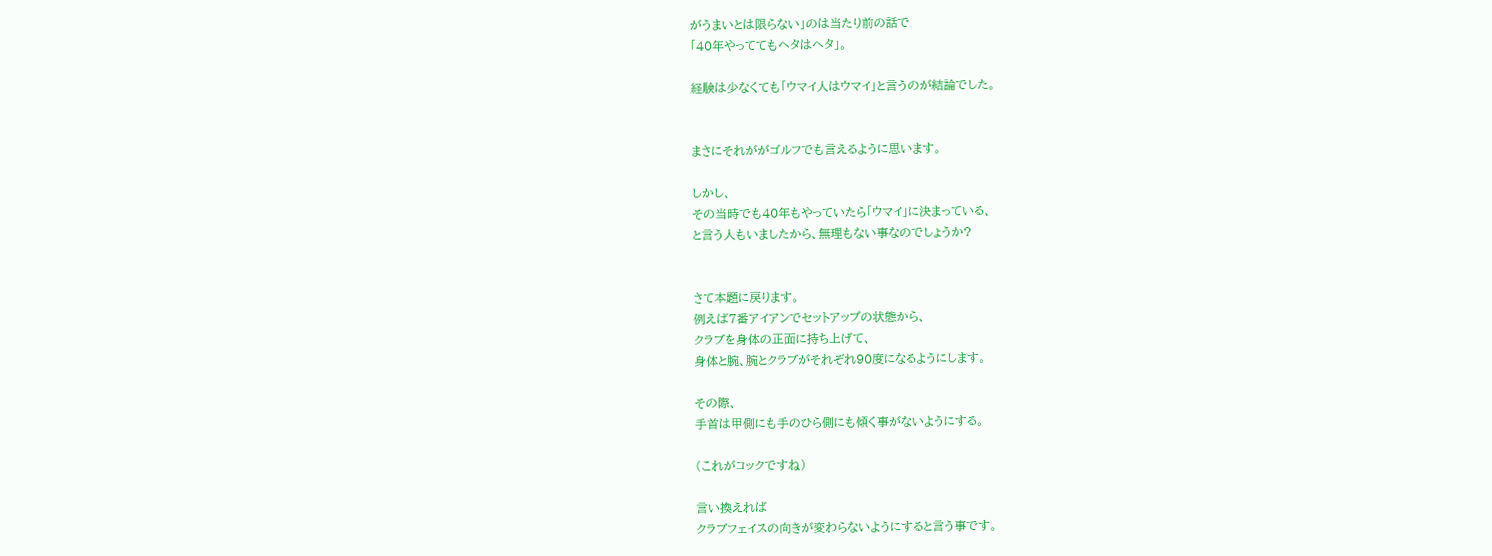がうまいとは限らない」のは当たり前の話で
「40年やっててもヘタはヘタ」。

経験は少なくても「ウマイ人はウマイ」と言うのが結論でした。


まさにそれががゴルフでも言えるように思います。

しかし、
その当時でも40年もやっていたら「ウマイ」に決まっている、
と言う人もいましたから、無理もない事なのでしょうか?


さて本題に戻ります。
例えば7番アイアンでセットアップの状態から、
クラブを身体の正面に持ち上げて、
身体と腕、腕とクラブがそれぞれ90度になるようにします。

その際、
手首は甲側にも手のひら側にも傾く事がないようにする。

(これがコックですね)

言い換えれば
クラブフェイスの向きが変わらないようにすると言う事です。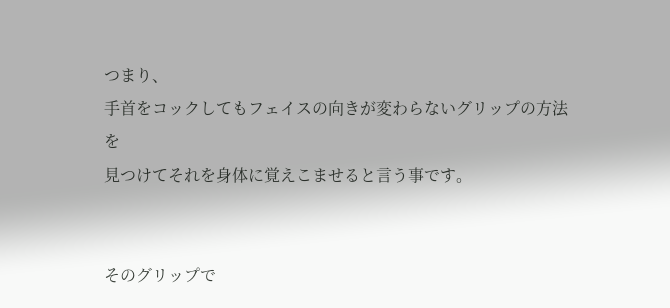つまり、
手首をコックしてもフェイスの向きが変わらないグリップの方法を
見つけてそれを身体に覚えこませると言う事です。


そのグリップで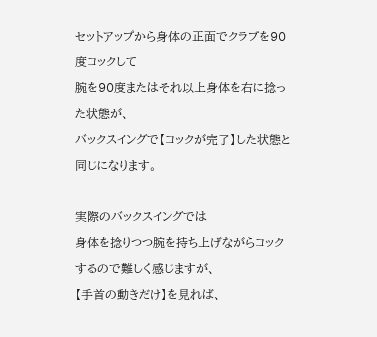セットアップから身体の正面でクラブを90度コックして
腕を90度またはそれ以上身体を右に捻った状態が、
バックスイングで【コックが完了】した状態と同じになります。

実際のバックスイングでは
身体を捻りつつ腕を持ち上げながらコックするので難しく感じますが、
【手首の動きだけ】を見れば、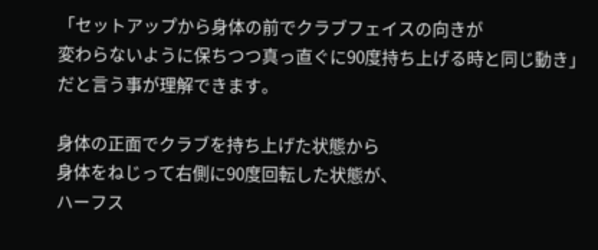「セットアップから身体の前でクラブフェイスの向きが
変わらないように保ちつつ真っ直ぐに90度持ち上げる時と同じ動き」
だと言う事が理解できます。

身体の正面でクラブを持ち上げた状態から
身体をねじって右側に90度回転した状態が、
ハーフス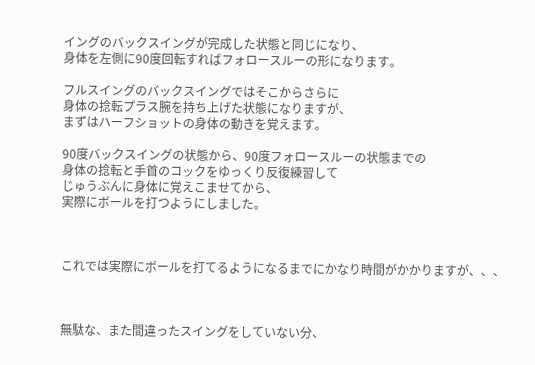イングのバックスイングが完成した状態と同じになり、
身体を左側に90度回転すればフォロースルーの形になります。

フルスイングのバックスイングではそこからさらに
身体の捻転プラス腕を持ち上げた状態になりますが、
まずはハーフショットの身体の動きを覚えます。

90度バックスイングの状態から、90度フォロースルーの状態までの
身体の捻転と手首のコックをゆっくり反復練習して
じゅうぶんに身体に覚えこませてから、
実際にボールを打つようにしました。



これでは実際にボールを打てるようになるまでにかなり時間がかかりますが、、、



無駄な、また間違ったスイングをしていない分、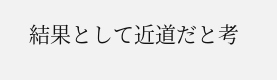結果として近道だと考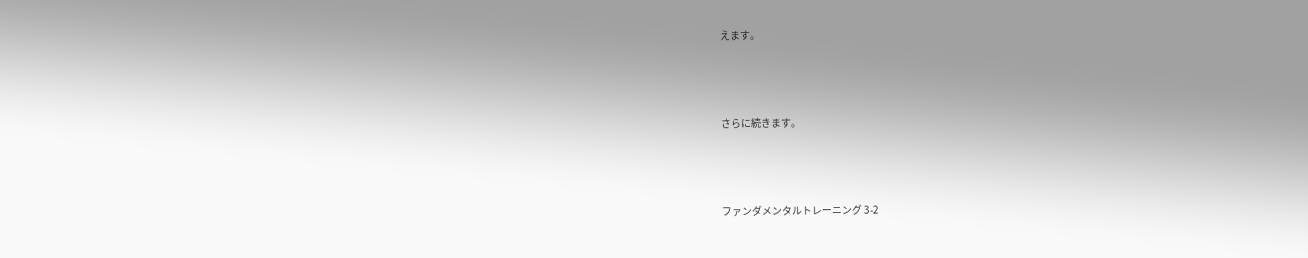えます。



さらに続きます。



ファンダメンタルトレーニング 3-2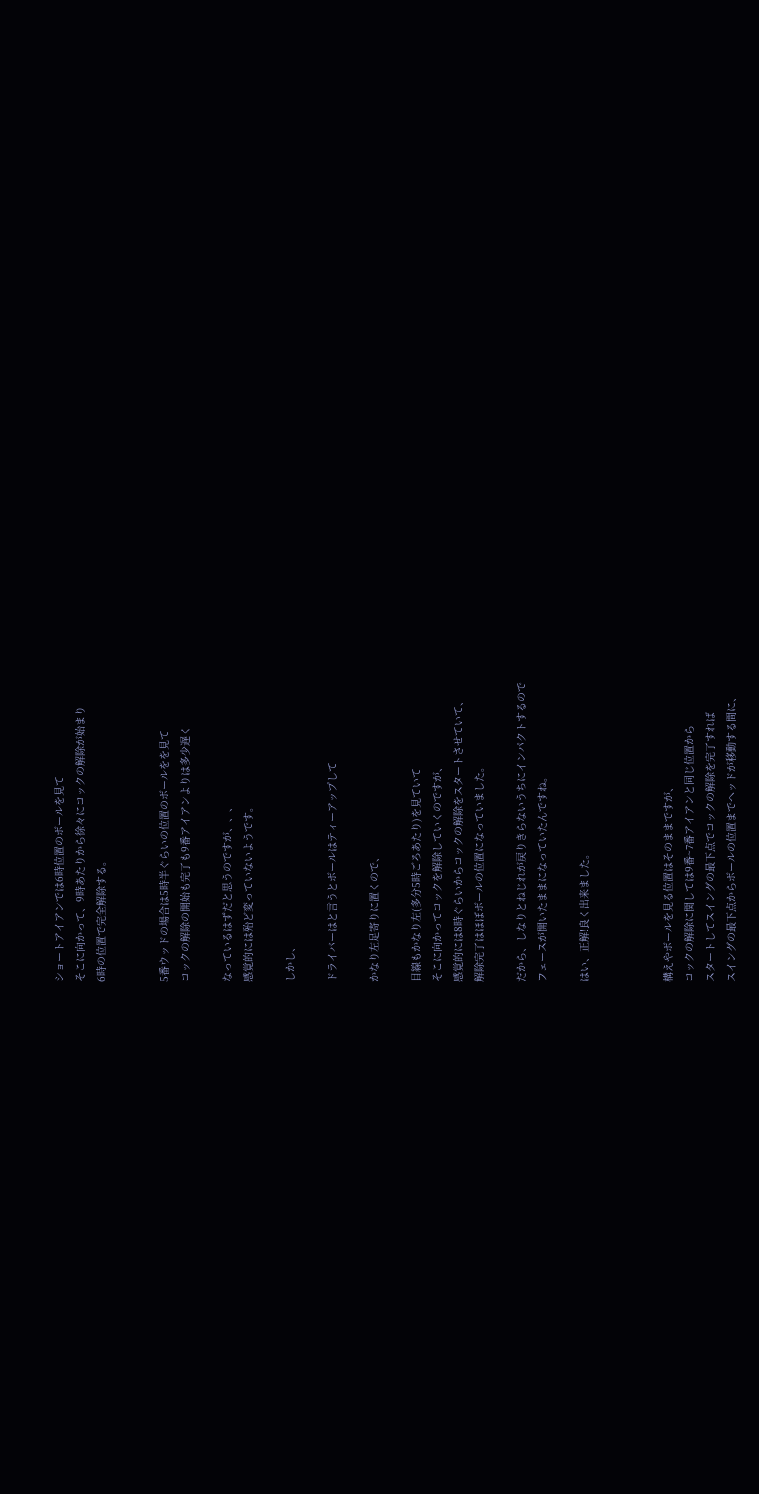ショートアイアンでは6時位置のボールを見て
そこに向かって、9時あたりから徐々にコックの解除が始まり
6時の位置で完全解除する。


5番ウッドの場合は5時半ぐらいの位置のボールをを見て
コックの解除の開始も完了も9番アイアンよりは多少遅く

なっているはずだと思うのですが、、、
感覚的には殆ど変っていないようです。

しかし、

ドライバーはと言うとボールはティーアップして

かなり左足寄りに置くので、

目線もかなり左(多分5時ごろあたり)を見ていて
そこに向かってコックを解除していくのですが、
感覚的には8時ぐらいからコックの解除をスタートさせていて、
解除完了はほぼボールの位置になっていました。

だから、しなりとねじれが戻りきらないうちにインパクトするので
フェースが開いたままになっていたんですね。

はい、正解!良く出来ました。



構えやボールを見る位置はそのままですが、
コックの解除に関しては9番~7番アイアンと同じ位置から
スタートしてスイングの最下点でコックの解除を完了すれば
スイングの最下点からボールの位置までヘッドが移動する間に、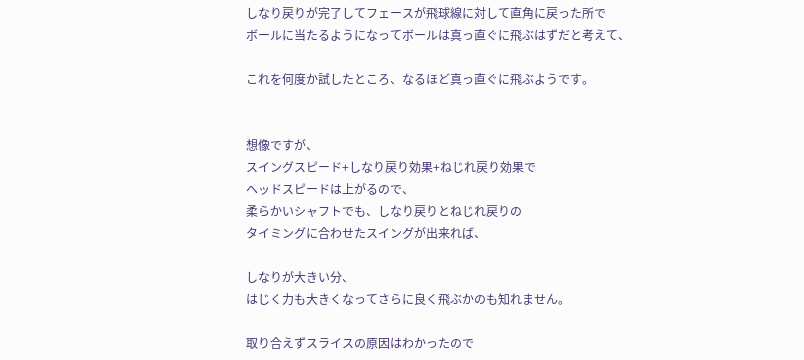しなり戻りが完了してフェースが飛球線に対して直角に戻った所で
ボールに当たるようになってボールは真っ直ぐに飛ぶはずだと考えて、

これを何度か試したところ、なるほど真っ直ぐに飛ぶようです。


想像ですが、
スイングスピード+しなり戻り効果+ねじれ戻り効果で
ヘッドスピードは上がるので、
柔らかいシャフトでも、しなり戻りとねじれ戻りの
タイミングに合わせたスイングが出来れば、

しなりが大きい分、
はじく力も大きくなってさらに良く飛ぶかのも知れません。

取り合えずスライスの原因はわかったので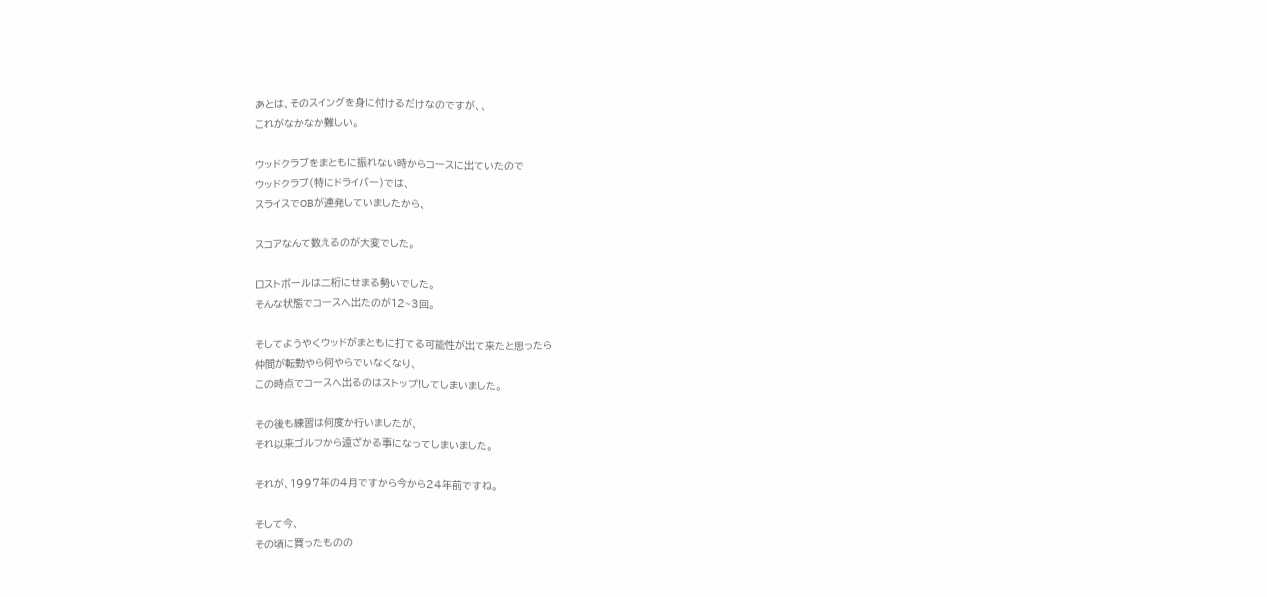あとは、そのスイングを身に付けるだけなのですが、、
これがなかなか難しい。

ウッドクラブをまともに振れない時からコースに出ていたので
ウッドクラブ(特にドライバー)では、
スライスでOBが連発していましたから、

スコアなんて数えるのが大変でした。

ロストボールは二桁にせまる勢いでした。
そんな状態でコースへ出たのが12~3回。

そしてようやくウッドがまともに打てる可能性が出て来たと思ったら
仲間が転勤やら何やらでいなくなり、
この時点でコースへ出るのはストップ!してしまいました。

その後も練習は何度か行いましたが、
それ以来ゴルフから遠ざかる事になってしまいました。

それが、1997年の4月ですから今から24年前ですね。

そして今、
その頃に買ったものの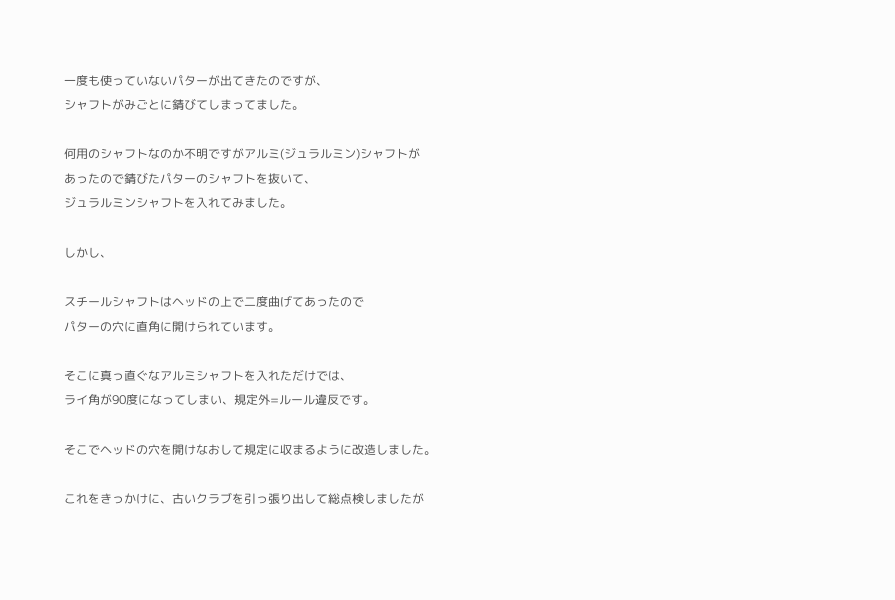一度も使っていないパターが出てきたのですが、
シャフトがみごとに錆びてしまってました。

何用のシャフトなのか不明ですがアルミ(ジュラルミン)シャフトが
あったので錆びたパターのシャフトを抜いて、
ジュラルミンシャフトを入れてみました。

しかし、

スチールシャフトはヘッドの上で二度曲げてあったので
パターの穴に直角に開けられています。

そこに真っ直ぐなアルミシャフトを入れただけでは、
ライ角が90度になってしまい、規定外=ルール違反です。

そこでヘッドの穴を開けなおして規定に収まるように改造しました。

これをきっかけに、古いクラブを引っ張り出して総点検しましたが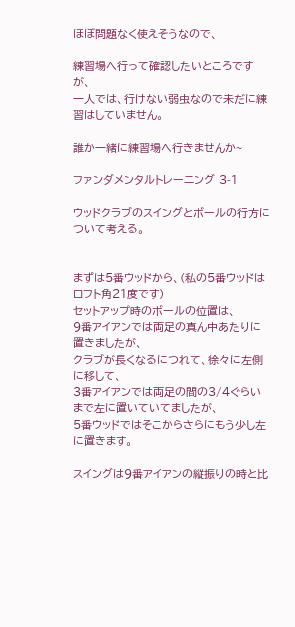ほぼ問題なく使えそうなので、

練習場へ行って確認したいところですが、
一人では、行けない弱虫なので未だに練習はしていません。

誰か一緒に練習場へ行きませんか~

ファンダメンタルトレーニング 3-1

ウッドクラブのスイングとボールの行方について考える。


まずは5番ウッドから、(私の5番ウッドはロフト角21度です)
セットアップ時のボールの位置は、
9番アイアンでは両足の真ん中あたりに置きましたが、
クラブが長くなるにつれて、徐々に左側に移して、
3番アイアンでは両足の間の3/4ぐらいまで左に置いていてましたが、
5番ウッドではそこからさらにもう少し左に置きます。

スイングは9番アイアンの縦振りの時と比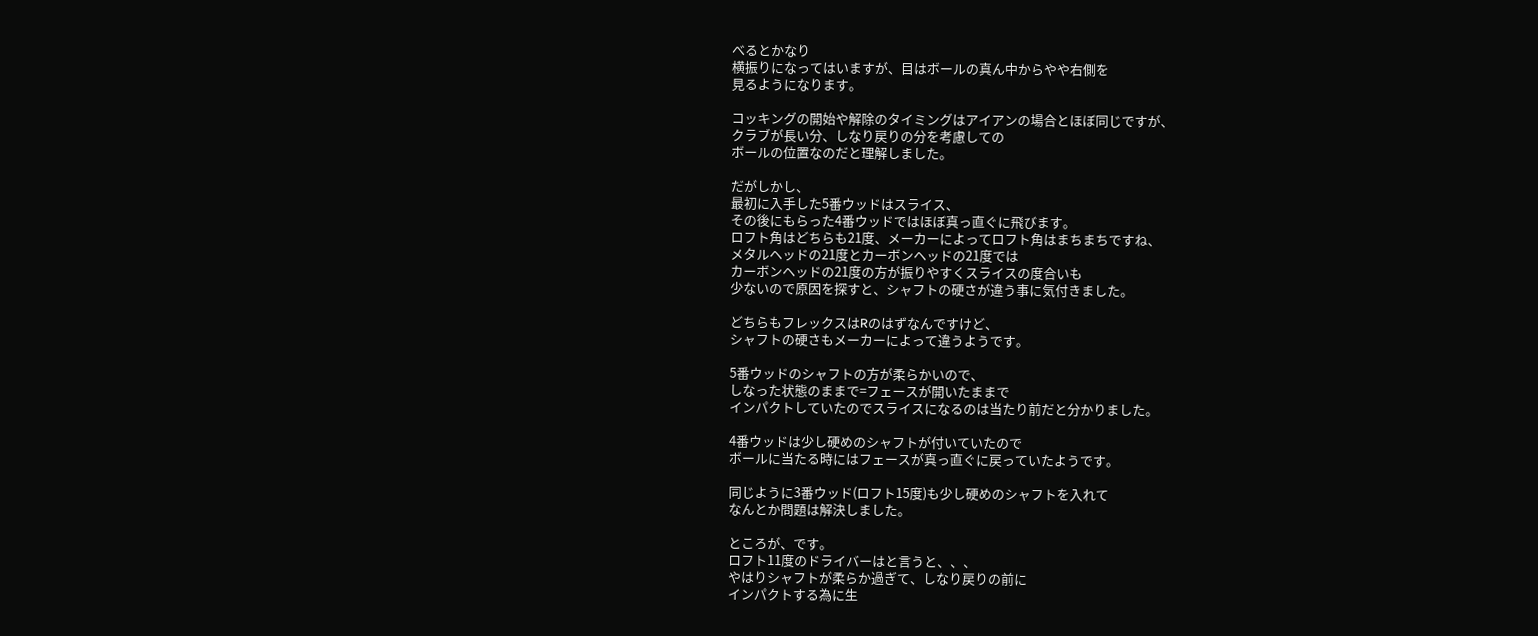べるとかなり
横振りになってはいますが、目はボールの真ん中からやや右側を
見るようになります。

コッキングの開始や解除のタイミングはアイアンの場合とほぼ同じですが、
クラブが長い分、しなり戻りの分を考慮しての
ボールの位置なのだと理解しました。

だがしかし、
最初に入手した5番ウッドはスライス、
その後にもらった4番ウッドではほぼ真っ直ぐに飛びます。
ロフト角はどちらも21度、メーカーによってロフト角はまちまちですね、
メタルヘッドの21度とカーボンヘッドの21度では
カーボンヘッドの21度の方が振りやすくスライスの度合いも
少ないので原因を探すと、シャフトの硬さが違う事に気付きました。

どちらもフレックスはRのはずなんですけど、
シャフトの硬さもメーカーによって違うようです。

5番ウッドのシャフトの方が柔らかいので、
しなった状態のままで=フェースが開いたままで
インパクトしていたのでスライスになるのは当たり前だと分かりました。

4番ウッドは少し硬めのシャフトが付いていたので
ボールに当たる時にはフェースが真っ直ぐに戻っていたようです。

同じように3番ウッド(ロフト15度)も少し硬めのシャフトを入れて
なんとか問題は解決しました。

ところが、です。
ロフト11度のドライバーはと言うと、、、
やはりシャフトが柔らか過ぎて、しなり戻りの前に
インパクトする為に生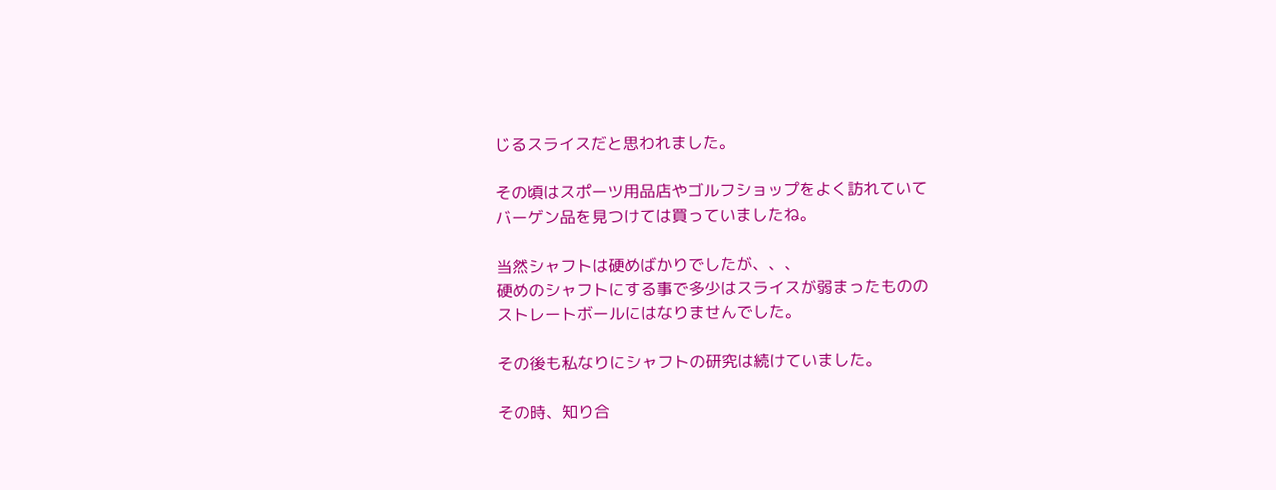じるスライスだと思われました。

その頃はスポーツ用品店やゴルフショップをよく訪れていて
バーゲン品を見つけては買っていましたね。

当然シャフトは硬めばかりでしたが、、、
硬めのシャフトにする事で多少はスライスが弱まったものの
ストレートボールにはなりませんでした。

その後も私なりにシャフトの研究は続けていました。

その時、知り合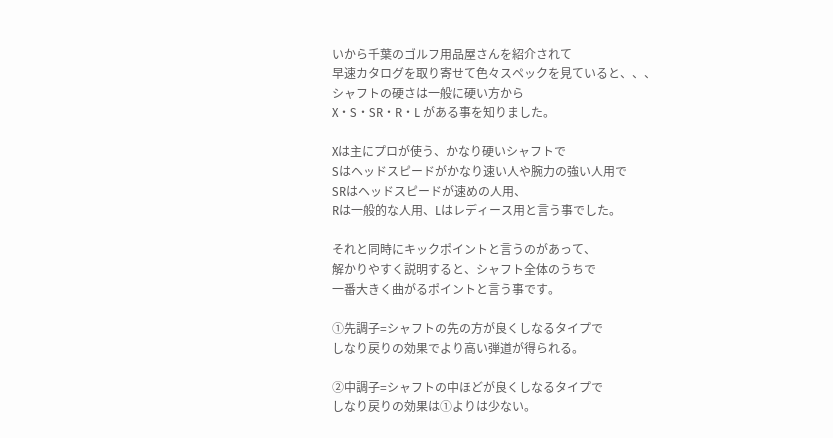いから千葉のゴルフ用品屋さんを紹介されて
早速カタログを取り寄せて色々スペックを見ていると、、、
シャフトの硬さは一般に硬い方から
X・S・SR・R・L がある事を知りました。

Xは主にプロが使う、かなり硬いシャフトで
Sはヘッドスピードがかなり速い人や腕力の強い人用で
SRはヘッドスピードが速めの人用、
Rは一般的な人用、Lはレディース用と言う事でした。

それと同時にキックポイントと言うのがあって、
解かりやすく説明すると、シャフト全体のうちで
一番大きく曲がるポイントと言う事です。

①先調子=シャフトの先の方が良くしなるタイプで
しなり戻りの効果でより高い弾道が得られる。

②中調子=シャフトの中ほどが良くしなるタイプで
しなり戻りの効果は①よりは少ない。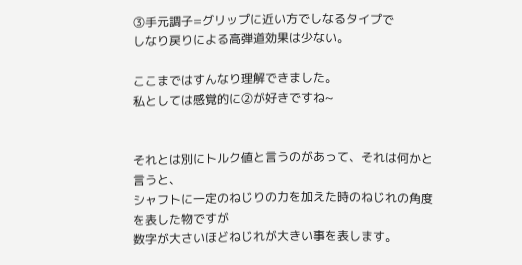③手元調子=グリップに近い方でしなるタイプで
しなり戻りによる高弾道効果は少ない。

ここまではすんなり理解できました。
私としては感覚的に②が好きですね~


それとは別にトルク値と言うのがあって、それは何かと言うと、
シャフトに一定のねじりの力を加えた時のねじれの角度を表した物ですが
数字が大さいほどねじれが大きい事を表します。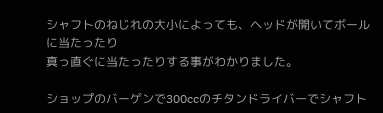シャフトのねじれの大小によっても、ヘッドが開いてボールに当たったり
真っ直ぐに当たったりする事がわかりました。

ショップのバーゲンで300ccのチタンドライバーでシャフト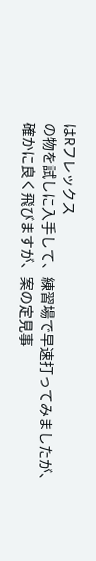はRフレックス
の物を試しに入手して、練習場で早速打ってみましたが、
確かに良く飛びますが、案の定見事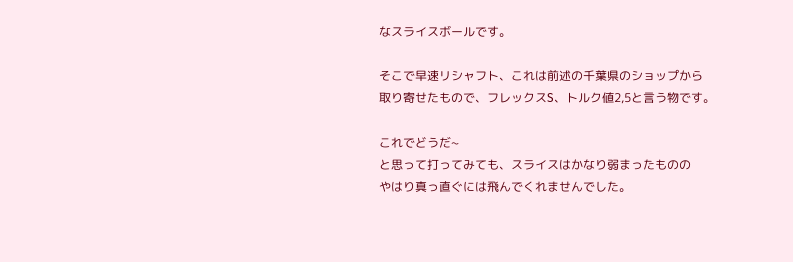なスライスボールです。

そこで早速リシャフト、これは前述の千葉県のショップから
取り寄せたもので、フレックスS、トルク値2,5と言う物です。

これでどうだ~
と思って打ってみても、スライスはかなり弱まったものの
やはり真っ直ぐには飛んでくれませんでした。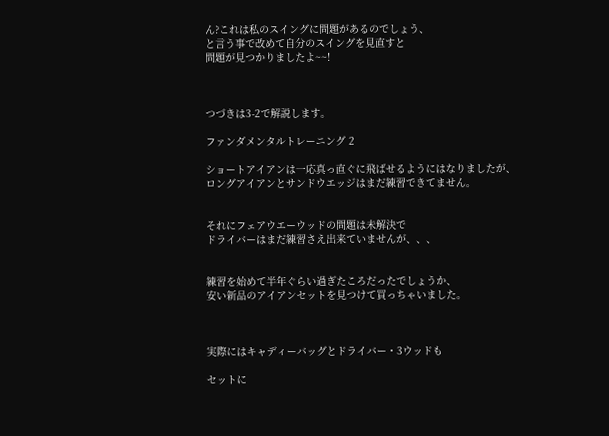ん?これは私のスイングに問題があるのでしょう、
と言う事で改めて自分のスイングを見直すと
問題が見つかりましたよ~~!



つづきは3-2で解説します。

ファンダメンタルトレーニング 2

ショートアイアンは一応真っ直ぐに飛ばせるようにはなりましたが、
ロングアイアンとサンドウエッジはまだ練習できてません。


それにフェアウエーウッドの問題は未解決で
ドライバーはまだ練習さえ出来ていませんが、、、


練習を始めて半年ぐらい過ぎたころだったでしょうか、
安い新品のアイアンセットを見つけて買っちゃいました。



実際にはキャディーバッグとドライバー・3ウッドも

セットに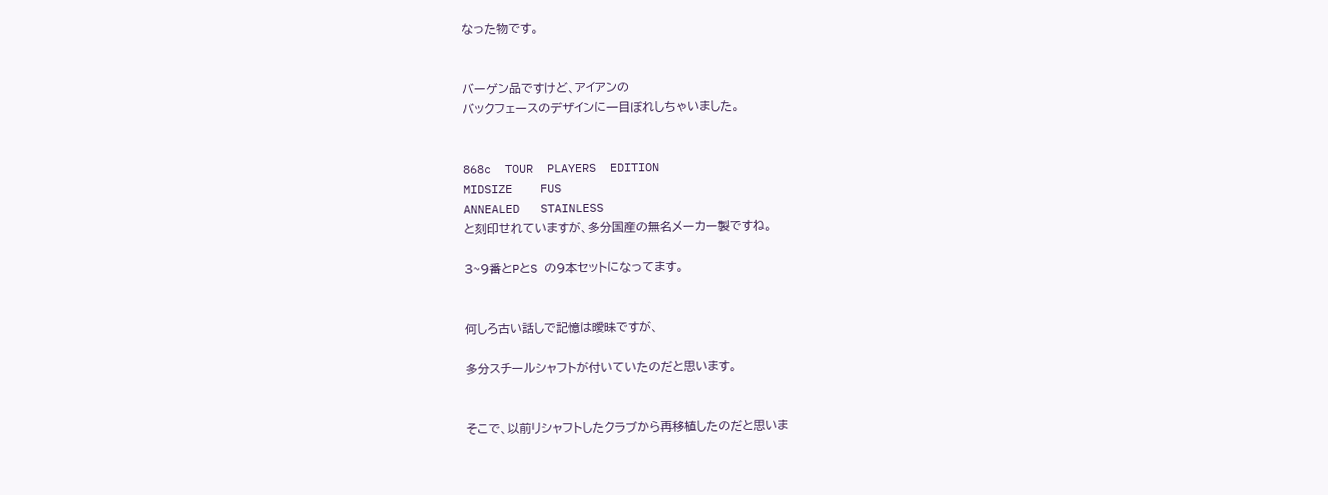なった物です。


バーゲン品ですけど、アイアンの
バックフェースのデザインに一目ぼれしちゃいました。


868c  TOUR  PLAYERS  EDITION
MIDSIZE    FUS
ANNEALED   STAINLESS
と刻印せれていますが、多分国産の無名メーカー製ですね。

3~9番とPとS の9本セットになってます。


何しろ古い話しで記憶は曖昧ですが、

多分スチールシャフトが付いていたのだと思います。


そこで、以前リシャフトしたクラブから再移植したのだと思いま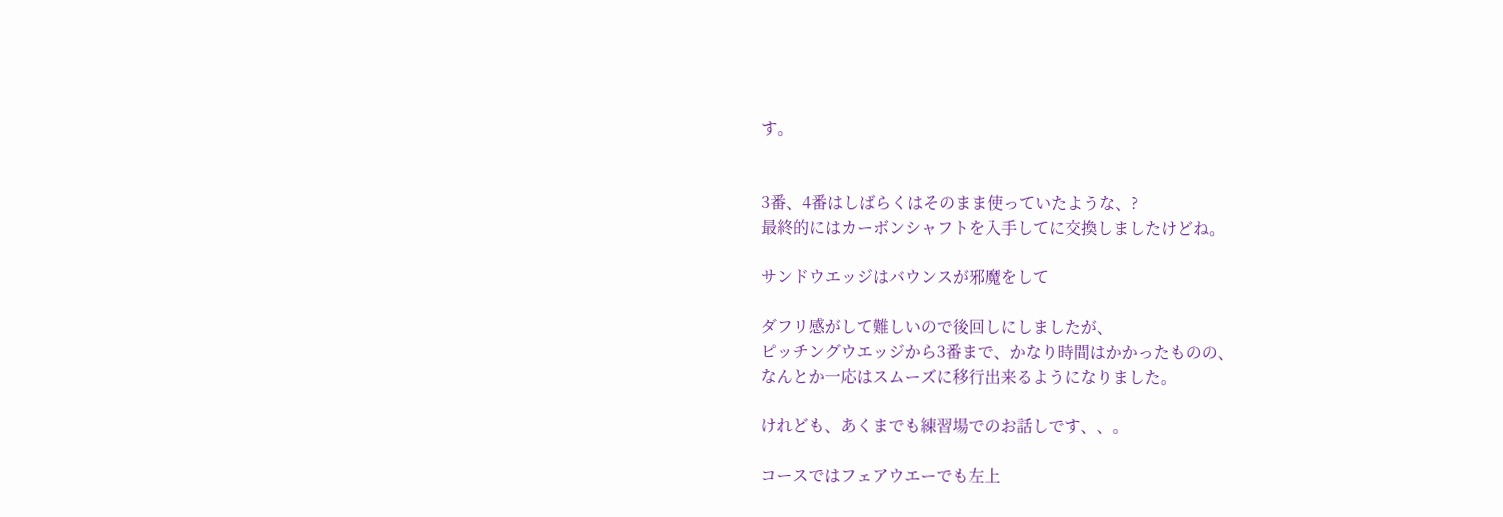す。


3番、4番はしばらくはそのまま使っていたような、?
最終的にはカーボンシャフトを入手してに交換しましたけどね。

サンドウエッジはバウンスが邪魔をして

ダフリ感がして難しいので後回しにしましたが、
ピッチングウエッジから3番まで、かなり時間はかかったものの、
なんとか一応はスムーズに移行出来るようになりました。

けれども、あくまでも練習場でのお話しです、、。

コースではフェアウエーでも左上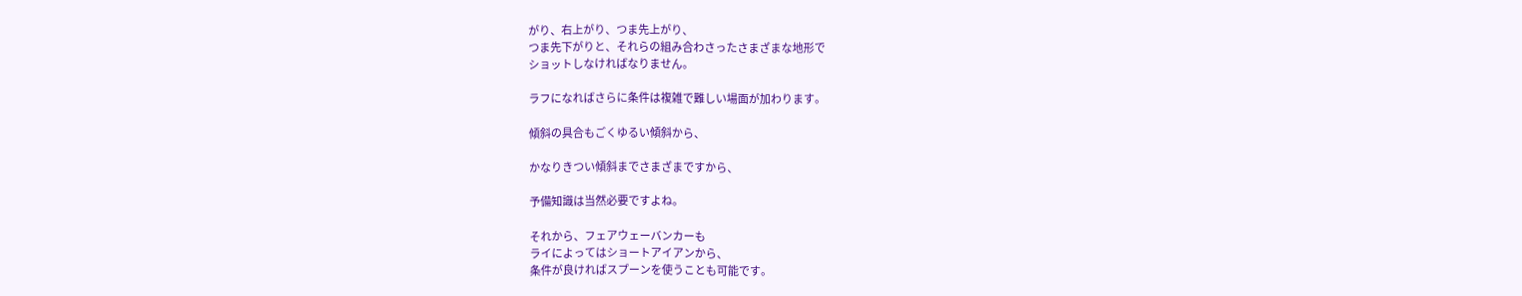がり、右上がり、つま先上がり、
つま先下がりと、それらの組み合わさったさまざまな地形で
ショットしなければなりません。

ラフになればさらに条件は複雑で難しい場面が加わります。

傾斜の具合もごくゆるい傾斜から、

かなりきつい傾斜までさまざまですから、

予備知識は当然必要ですよね。

それから、フェアウェーバンカーも
ライによってはショートアイアンから、
条件が良ければスプーンを使うことも可能です。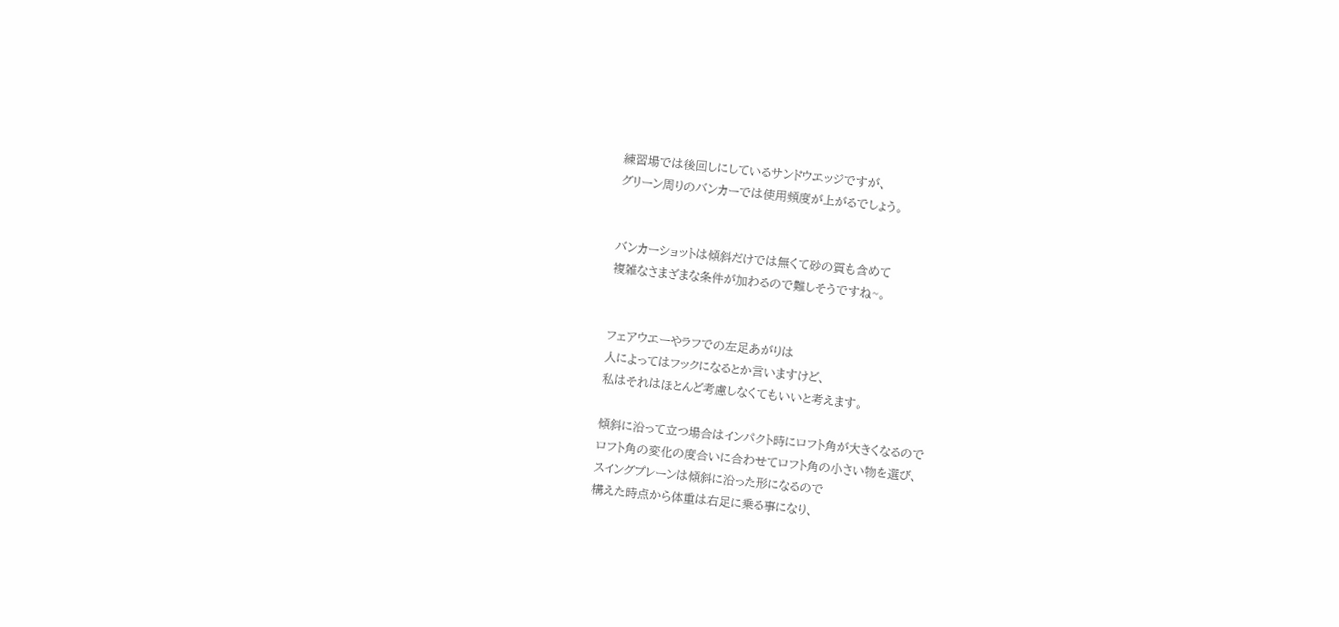練習場では後回しにしているサンドウエッジですが、
グリーン周りのバンカーでは使用頻度が上がるでしょう。


バンカーショットは傾斜だけでは無くて砂の質も含めて
複雑なさまざまな条件が加わるので難しそうですね~。


フェアウエーやラフでの左足あがりは
人によってはフックになるとか言いますけど、
私はそれはほとんど考慮しなくてもいいと考えます。

傾斜に沿って立つ場合はインパクト時にロフト角が大きくなるので
ロフト角の変化の度合いに合わせてロフト角の小さい物を選び、
スイングプレーンは傾斜に沿った形になるので
構えた時点から体重は右足に乗る事になり、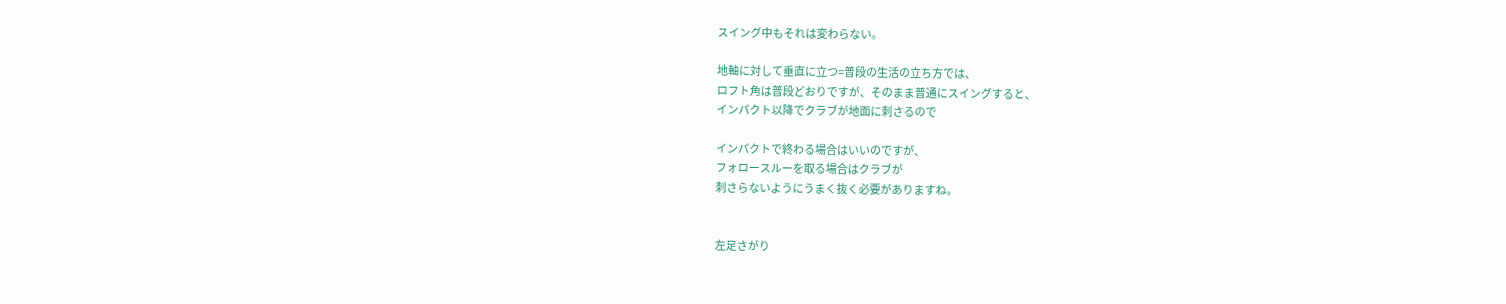スイング中もそれは変わらない。

地軸に対して垂直に立つ=普段の生活の立ち方では、
ロフト角は普段どおりですが、そのまま普通にスイングすると、
インパクト以降でクラブが地面に刺さるので

インパクトで終わる場合はいいのですが、
フォロースルーを取る場合はクラブが
刺さらないようにうまく抜く必要がありますね。


左足さがり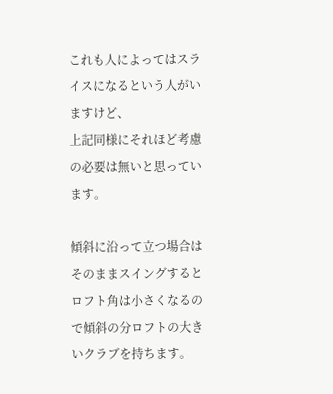これも人によってはスライスになるという人がいますけど、
上記同様にそれほど考慮の必要は無いと思っています。

傾斜に沿って立つ場合はそのままスイングすると
ロフト角は小さくなるので傾斜の分ロフトの大きいクラブを持ちます。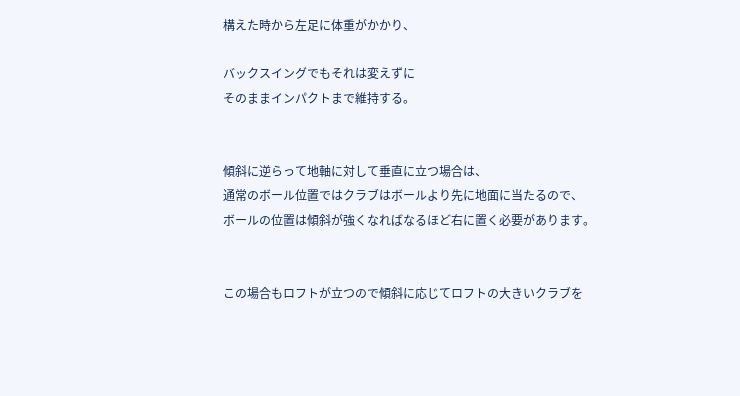構えた時から左足に体重がかかり、

バックスイングでもそれは変えずに
そのままインパクトまで維持する。


傾斜に逆らって地軸に対して垂直に立つ場合は、
通常のボール位置ではクラブはボールより先に地面に当たるので、
ボールの位置は傾斜が強くなればなるほど右に置く必要があります。


この場合もロフトが立つので傾斜に応じてロフトの大きいクラブを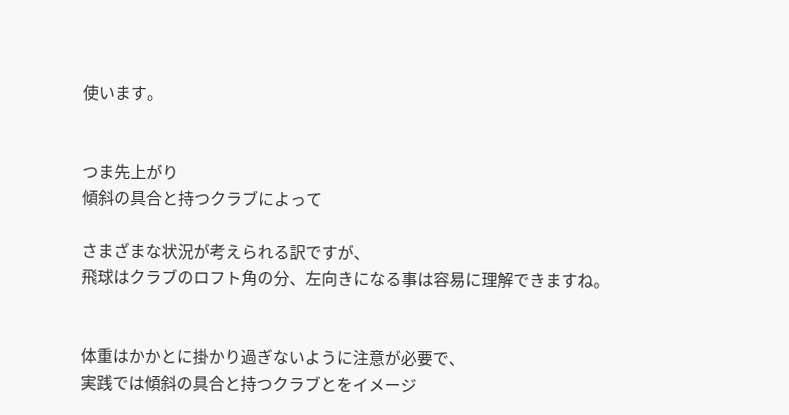使います。


つま先上がり
傾斜の具合と持つクラブによって

さまざまな状況が考えられる訳ですが、
飛球はクラブのロフト角の分、左向きになる事は容易に理解できますね。


体重はかかとに掛かり過ぎないように注意が必要で、
実践では傾斜の具合と持つクラブとをイメージ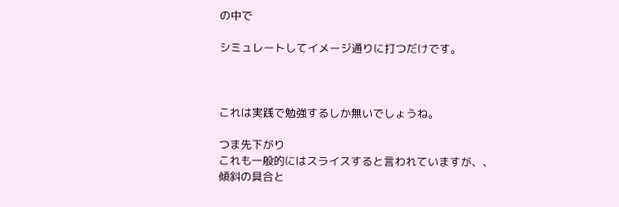の中で

シミュレートしてイメージ通りに打つだけです。



これは実践で勉強するしか無いでしょうね。

つま先下がり
これも一般的にはスライスすると言われていますが、、
傾斜の具合と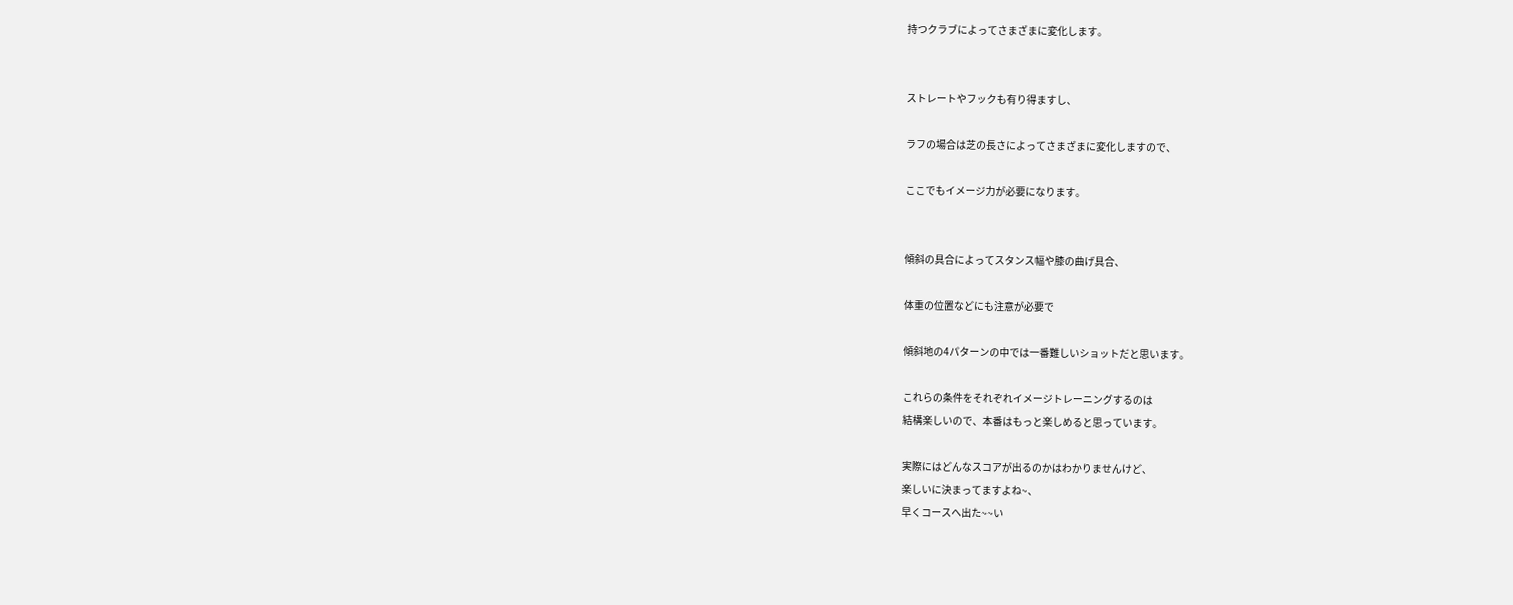持つクラブによってさまざまに変化します。


ストレートやフックも有り得ますし、

ラフの場合は芝の長さによってさまざまに変化しますので、

ここでもイメージ力が必要になります。


傾斜の具合によってスタンス幅や膝の曲げ具合、

体重の位置などにも注意が必要で

傾斜地の4パターンの中では一番難しいショットだと思います。

これらの条件をそれぞれイメージトレーニングするのは
結構楽しいので、本番はもっと楽しめると思っています。

実際にはどんなスコアが出るのかはわかりませんけど、
楽しいに決まってますよね~、
早くコースへ出た~~い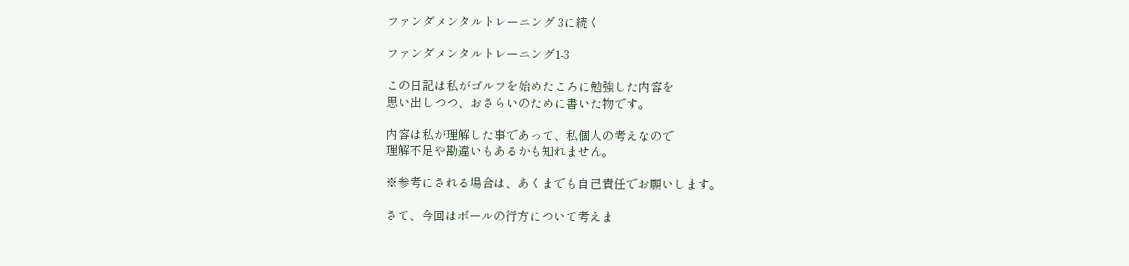ファンダメンタルトレーニング 3に続く

ファンダメンタルトレーニング1-3

この日記は私がゴルフを始めたころに勉強した内容を
思い出しつつ、おさらいのために書いた物です。

内容は私が理解した事であって、私個人の考えなので
理解不足や勘違いもあるかも知れません。

※参考にされる場合は、あくまでも自己責任でお願いします。

さて、今回はボールの行方について考えま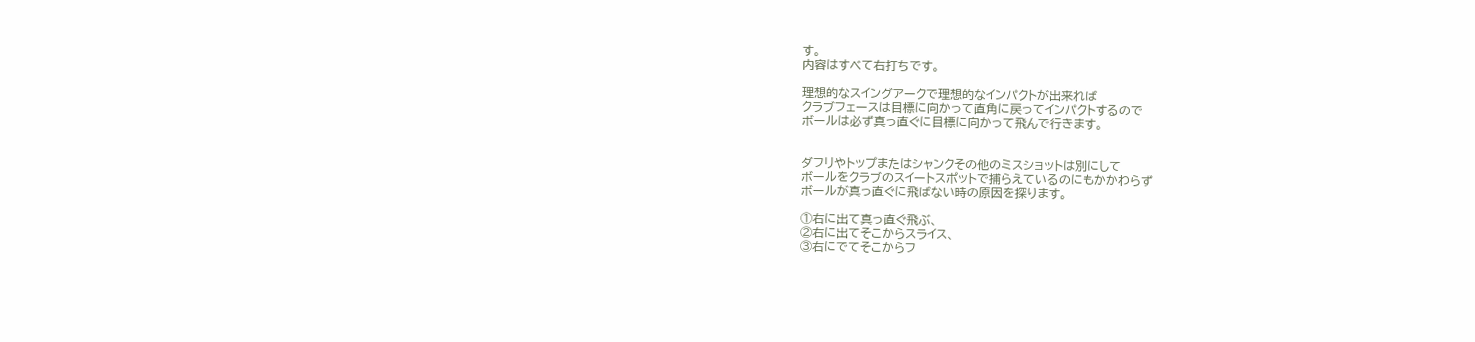す。
内容はすべて右打ちです。

理想的なスイングアークで理想的なインパクトが出来れば
クラブフェースは目標に向かって直角に戻ってインパクトするので
ボールは必ず真っ直ぐに目標に向かって飛んで行きます。


ダフリやトップまたはシャンクその他のミスショットは別にして
ボールをクラブのスイートスポットで捕らえているのにもかかわらず
ボールが真っ直ぐに飛ばない時の原因を探ります。

①右に出て真っ直ぐ飛ぶ、
②右に出てそこからスライス、
③右にでてそこからフ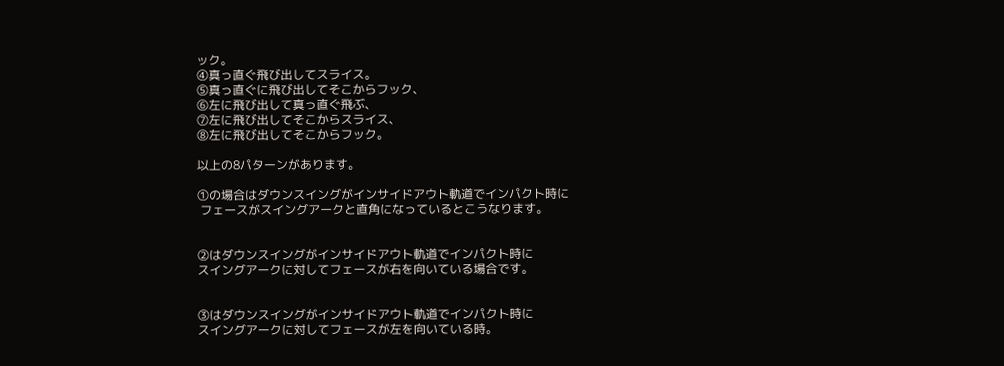ック。
④真っ直ぐ飛び出してスライス。
⑤真っ直ぐに飛び出してそこからフック、
⑥左に飛び出して真っ直ぐ飛ぶ、
⑦左に飛び出してそこからスライス、
⑧左に飛び出してそこからフック。

以上の8パターンがあります。

①の場合はダウンスイングがインサイドアウト軌道でインパクト時に
 フェースがスイングアークと直角になっているとこうなります。


②はダウンスイングがインサイドアウト軌道でインパクト時に
スイングアークに対してフェースが右を向いている場合です。


③はダウンスイングがインサイドアウト軌道でインパクト時に
スイングアークに対してフェースが左を向いている時。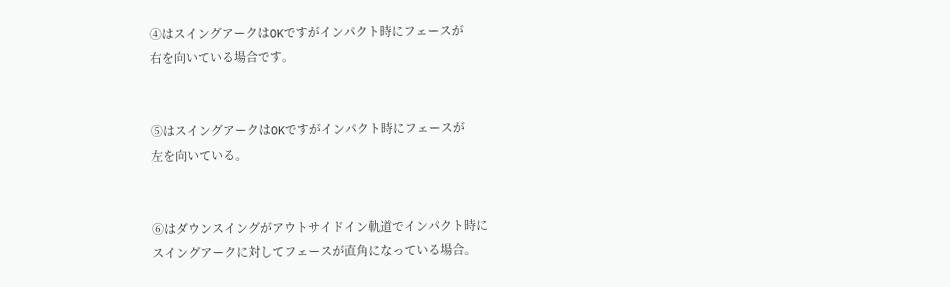④はスイングアークはOKですがインパクト時にフェースが
右を向いている場合です。


⑤はスイングアークはOKですがインパクト時にフェースが
左を向いている。


⑥はダウンスイングがアウトサイドイン軌道でインパクト時に
スイングアークに対してフェースが直角になっている場合。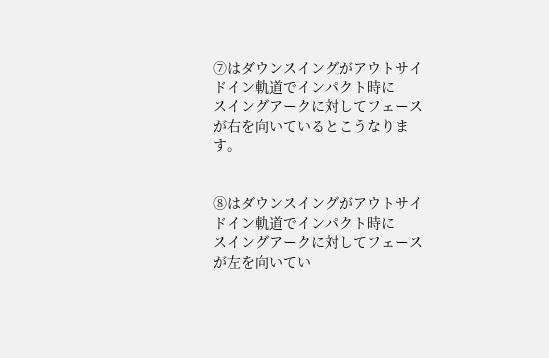⑦はダウンスイングがアウトサイドイン軌道でインパクト時に
スイングアークに対してフェースが右を向いているとこうなります。


⑧はダウンスイングがアウトサイドイン軌道でインパクト時に
スイングアークに対してフェースが左を向いてい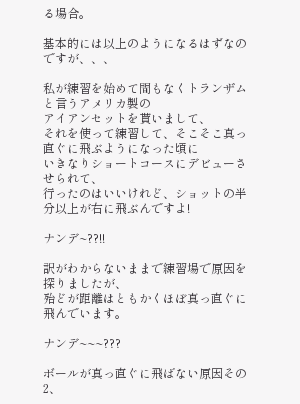る場合。

基本的には以上のようになるはずなのですが、、、

私が練習を始めて間もなくトランザムと言うアメリカ製の
アイアンセットを貰いまして、
それを使って練習して、そこそこ真っ直ぐに飛ぶようになった頃に
いきなりショートコースにデビューさせられて、
行ったのはいいけれど、ショットの半分以上が右に飛ぶんですよ!

ナンデ~??!!

訳がわからないままで練習場で原因を探りましたが、
殆どが距離はともかくほぼ真っ直ぐに飛んでいます。

ナンデ~~~???

ボールが真っ直ぐに飛ばない原因その2、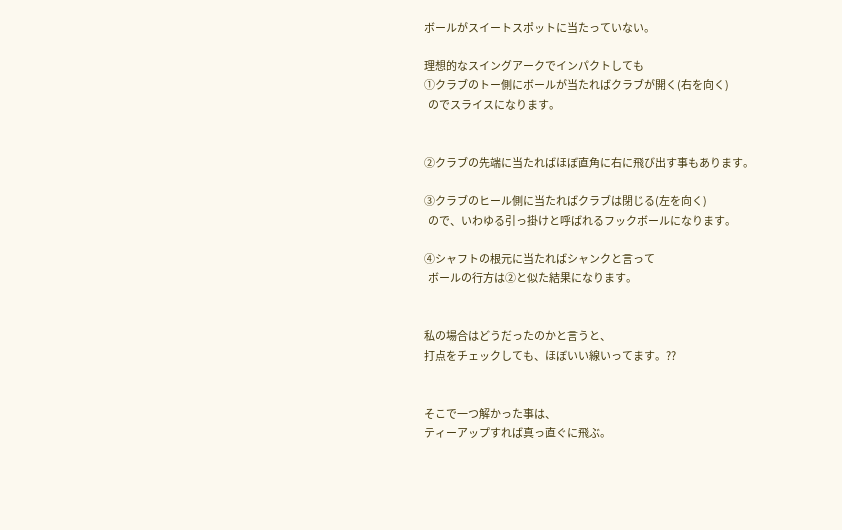ボールがスイートスポットに当たっていない。

理想的なスイングアークでインパクトしても
①クラブのトー側にボールが当たればクラブが開く(右を向く)
  のでスライスになります。


②クラブの先端に当たればほぼ直角に右に飛び出す事もあります。

③クラブのヒール側に当たればクラブは閉じる(左を向く)
  ので、いわゆる引っ掛けと呼ばれるフックボールになります。

④シャフトの根元に当たればシャンクと言って
  ボールの行方は②と似た結果になります。


私の場合はどうだったのかと言うと、
打点をチェックしても、ほぼいい線いってます。??


そこで一つ解かった事は、
ティーアップすれば真っ直ぐに飛ぶ。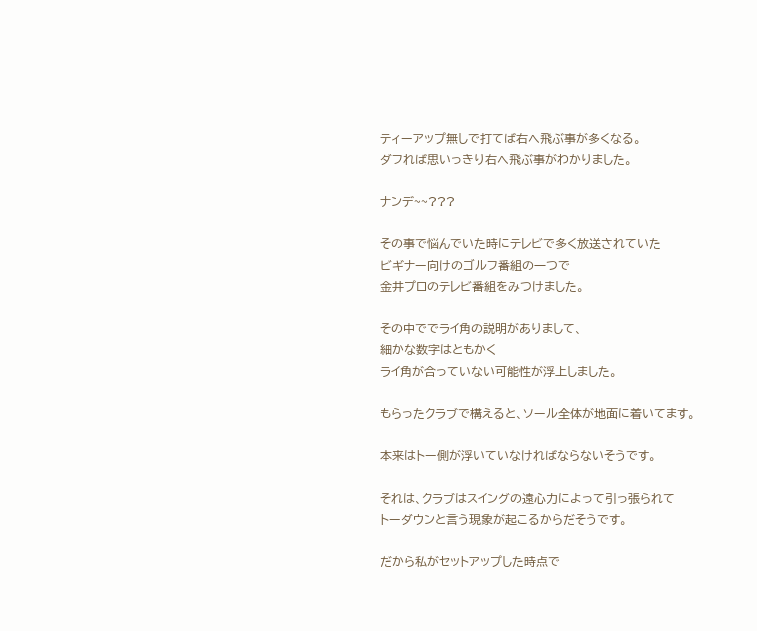ティーアップ無しで打てば右へ飛ぶ事が多くなる。
ダフれば思いっきり右へ飛ぶ事がわかりました。

ナンデ~~???

その事で悩んでいた時にテレビで多く放送されていた
ビギナー向けのゴルフ番組の一つで
金井プロのテレビ番組をみつけました。

その中ででライ角の説明がありまして、
細かな数字はともかく
ライ角が合っていない可能性が浮上しました。

もらったクラブで構えると、ソール全体が地面に着いてます。

本来はトー側が浮いていなければならないそうです。

それは、クラブはスイングの遠心力によって引っ張られて
トーダウンと言う現象が起こるからだそうです。

だから私がセットアップした時点で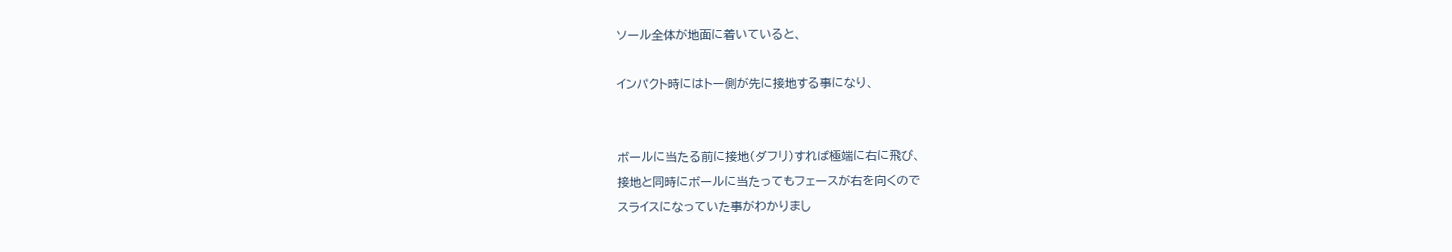ソール全体が地面に着いていると、

インパクト時にはトー側が先に接地する事になり、


ボールに当たる前に接地(ダフリ)すれば極端に右に飛び、
接地と同時にボールに当たってもフェースが右を向くので
スライスになっていた事がわかりまし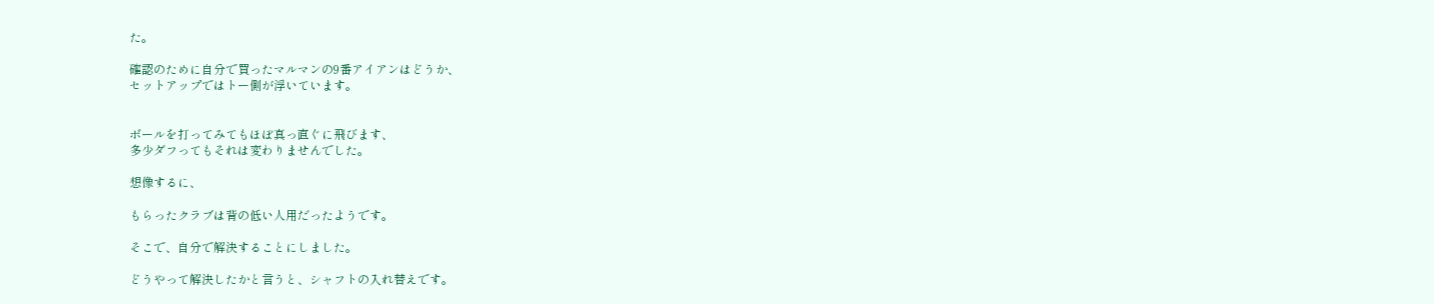た。

確認のために自分で買ったマルマンの9番アイアンはどうか、
セットアップではトー側が浮いています。


ボールを打ってみてもほぼ真っ直ぐに飛びます、
多少ダフってもそれは変わりませんでした。

想像するに、

もらったクラブは背の低い人用だったようです。

そこで、自分で解決することにしました。

どうやって解決したかと言うと、シャフトの入れ替えです。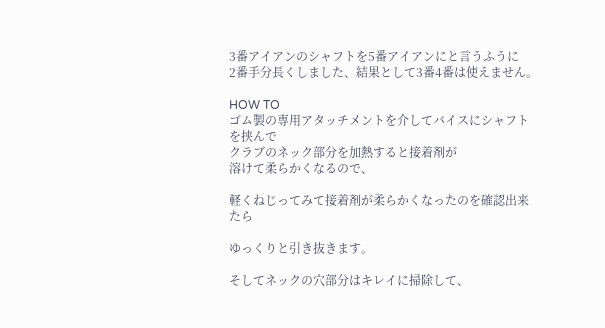3番アイアンのシャフトを5番アイアンにと言うふうに
2番手分長くしました、結果として3番4番は使えません。

HOW TO
ゴム製の専用アタッチメントを介してバイスにシャフトを挟んで
クラブのネック部分を加熱すると接着剤が
溶けて柔らかくなるので、

軽くねじってみて接着剤が柔らかくなったのを確認出来たら

ゆっくりと引き抜きます。

そしてネックの穴部分はキレイに掃除して、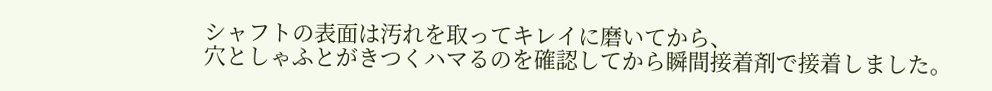シャフトの表面は汚れを取ってキレイに磨いてから、
穴としゃふとがきつくハマるのを確認してから瞬間接着剤で接着しました。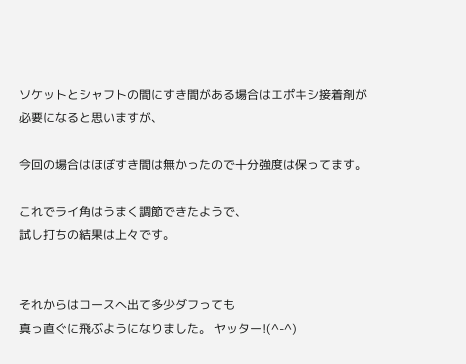ソケットとシャフトの間にすき間がある場合はエポキシ接着剤が
必要になると思いますが、

今回の場合はほぼすき間は無かったので十分強度は保ってます。

これでライ角はうまく調節できたようで、
試し打ちの結果は上々です。


それからはコースへ出て多少ダフっても
真っ直ぐに飛ぶようになりました。 ヤッター!(^-^)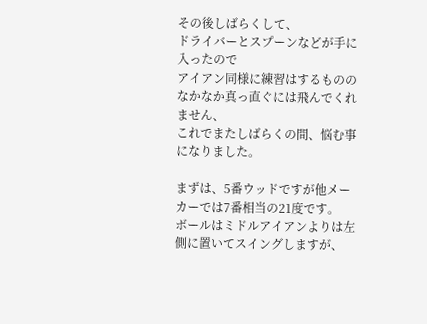その後しばらくして、
ドライバーとスプーンなどが手に入ったので
アイアン同様に練習はするものの
なかなか真っ直ぐには飛んでくれません、
これでまたしばらくの間、悩む事になりました。

まずは、5番ウッドですが他メーカーでは7番相当の21度です。
ボールはミドルアイアンよりは左側に置いてスイングしますが、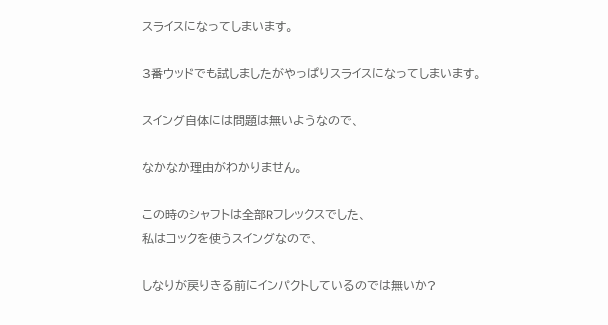スライスになってしまいます。

3番ウッドでも試しましたがやっぱりスライスになってしまいます。

スイング自体には問題は無いようなので、

なかなか理由がわかりません。

この時のシャフトは全部Rフレックスでした、
私はコックを使うスイングなので、

しなりが戻りきる前にインパクトしているのでは無いか?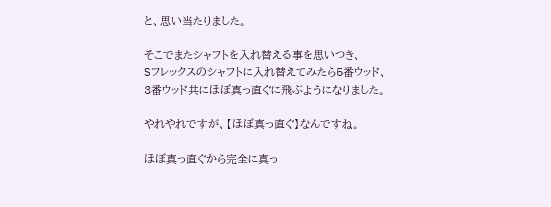と、思い当たりました。

そこでまたシャフトを入れ替える事を思いつき、
Sフレックスのシャフトに入れ替えてみたら5番ウッド、
3番ウッド共にほぼ真っ直ぐに飛ぶようになりました。

やれやれですが、【ほぼ真っ直ぐ】なんですね。

ほぼ真っ直ぐから完全に真っ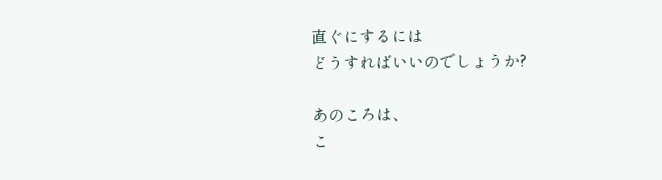直ぐにするには
どうすればいいのでしょうか?

あのころは、
こ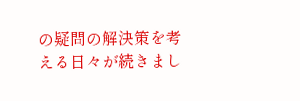の疑問の解決策を考える日々が続きまし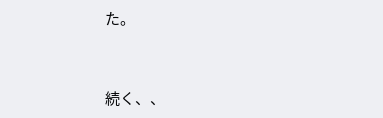た。



続く、、